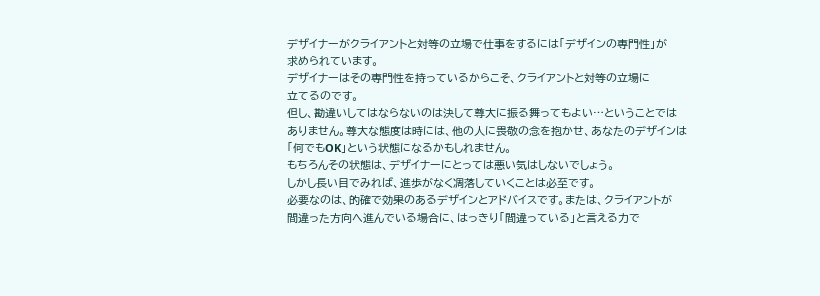デザイナーがクライアントと対等の立場で仕事をするには「デザインの専門性」が
求められています。
デザイナーはその専門性を持っているからこそ、クライアントと対等の立場に
立てるのです。
但し、勘違いしてはならないのは決して尊大に振る舞ってもよい…ということでは
ありません。尊大な態度は時には、他の人に畏敬の念を抱かせ、あなたのデザインは
「何でもOK」という状態になるかもしれません。
もちろんその状態は、デザイナーにとっては悪い気はしないでしょう。
しかし長い目でみれば、進歩がなく凋落していくことは必至です。
必要なのは、的確で効果のあるデザインとアドバイスです。または、クライアントが
間違った方向へ進んでいる場合に、はっきり「間違っている」と言える力で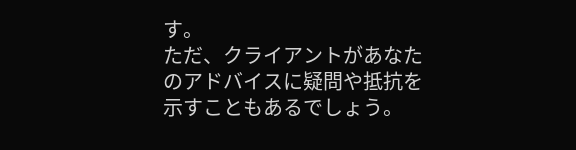す。
ただ、クライアントがあなたのアドバイスに疑問や抵抗を示すこともあるでしょう。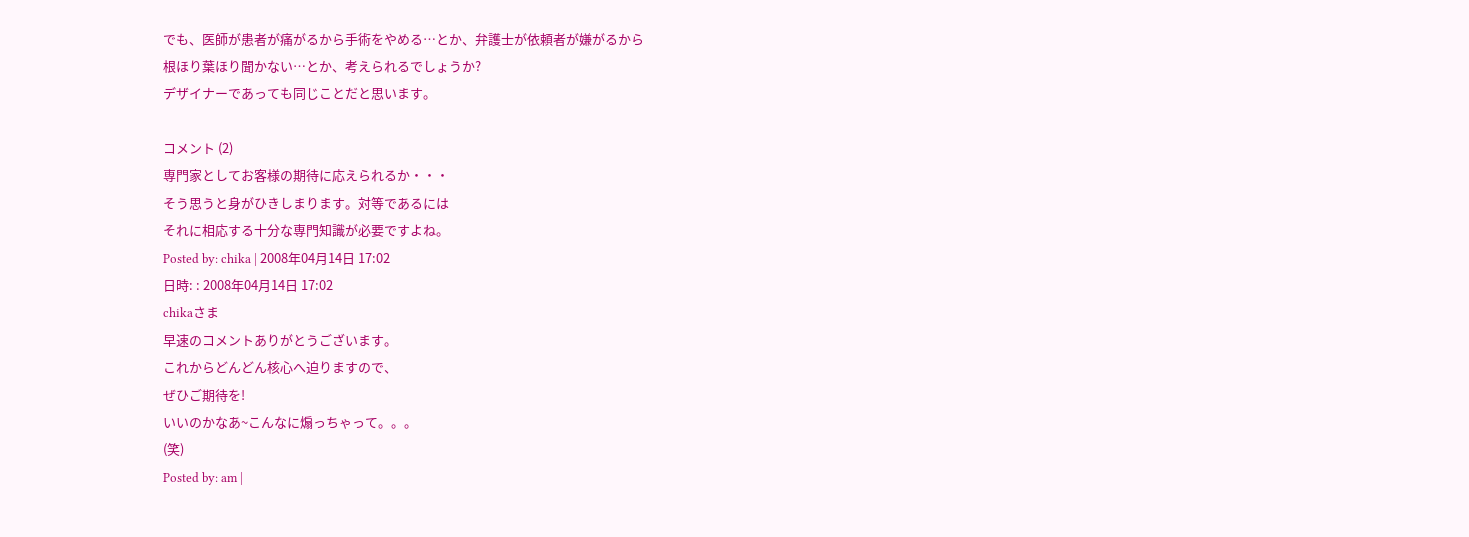でも、医師が患者が痛がるから手術をやめる…とか、弁護士が依頼者が嫌がるから
根ほり葉ほり聞かない…とか、考えられるでしょうか?
デザイナーであっても同じことだと思います。

コメント (2)
専門家としてお客様の期待に応えられるか・・・
そう思うと身がひきしまります。対等であるには
それに相応する十分な専門知識が必要ですよね。
Posted by: chika | 2008年04月14日 17:02
日時: : 2008年04月14日 17:02
chikaさま
早速のコメントありがとうございます。
これからどんどん核心へ迫りますので、
ぜひご期待を!
いいのかなあ~こんなに煽っちゃって。。。
(笑)
Posted by: am |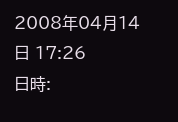2008年04月14日 17:26
日時: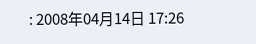: 2008年04月14日 17:26